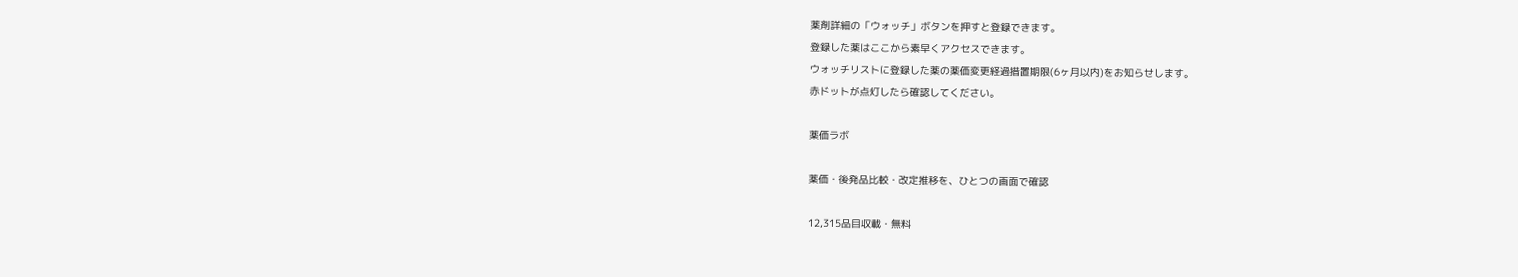薬剤詳細の「ウォッチ」ボタンを押すと登録できます。
登録した薬はここから素早くアクセスできます。
ウォッチリストに登録した薬の薬価変更経過措置期限(6ヶ月以内)をお知らせします。
赤ドットが点灯したら確認してください。

薬価ラボ

薬価・後発品比較・改定推移を、ひとつの画面で確認

12,315品目収載・無料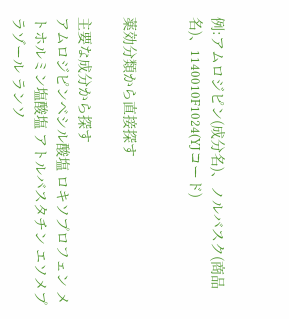例:アムロジピン(成分名)、ノルバスク(商品名)、1140010F1024(YJコード)


薬効分類から直接探す

主要な成分から探す
アムロジピンベシル酸塩 ロキソプロフェン メトホルミン塩酸塩 アトルバスタチン エソメプラゾール ランソ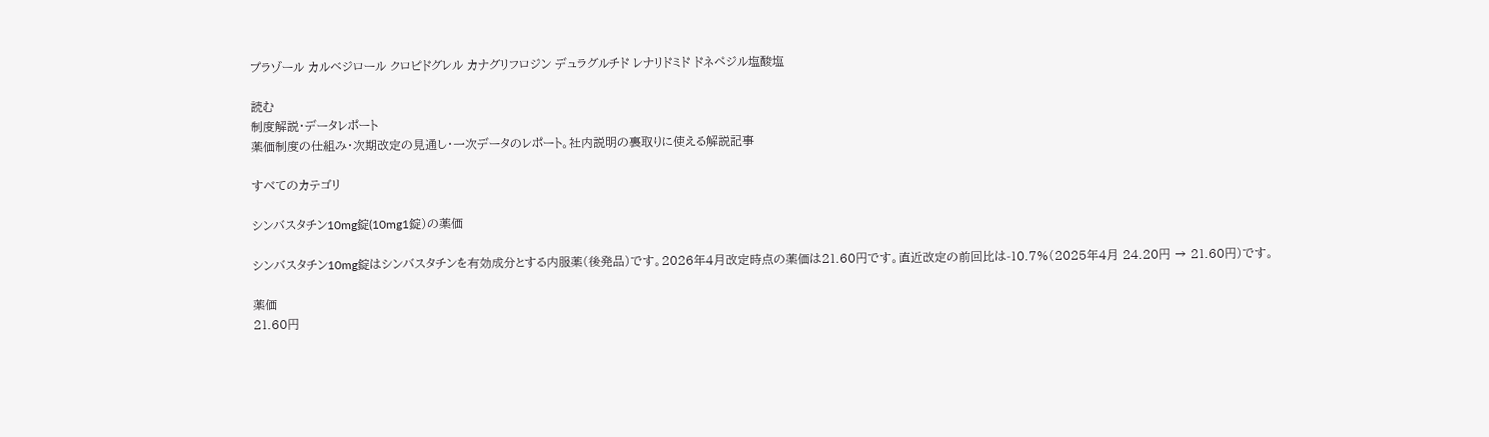プラゾール カルベジロール クロピドグレル カナグリフロジン デュラグルチド レナリドミド ドネペジル塩酸塩

読む
制度解説・データレポート
薬価制度の仕組み・次期改定の見通し・一次データのレポート。社内説明の裏取りに使える解説記事

すべてのカテゴリ

シンバスタチン10mg錠(10mg1錠)の薬価

シンバスタチン10mg錠はシンバスタチンを有効成分とする内服薬(後発品)です。2026年4月改定時点の薬価は21.60円です。直近改定の前回比は-10.7%(2025年4月 24.20円 → 21.60円)です。

薬価
21.60円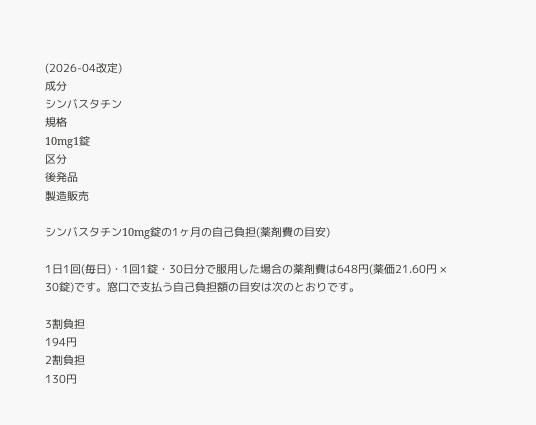(2026-04改定)
成分
シンバスタチン
規格
10mg1錠
区分
後発品
製造販売

シンバスタチン10mg錠の1ヶ月の自己負担(薬剤費の目安)

1日1回(毎日)・1回1錠・30日分で服用した場合の薬剤費は648円(薬価21.60円 × 30錠)です。窓口で支払う自己負担額の目安は次のとおりです。

3割負担
194円
2割負担
130円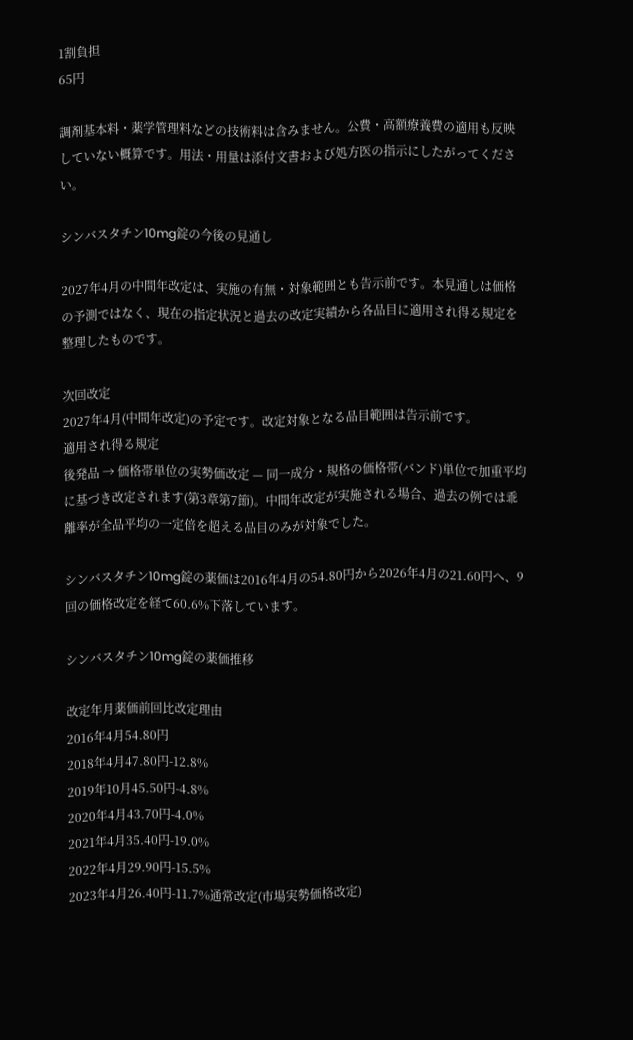1割負担
65円

調剤基本料・薬学管理料などの技術料は含みません。公費・高額療養費の適用も反映していない概算です。用法・用量は添付文書および処方医の指示にしたがってください。

シンバスタチン10mg錠の今後の見通し

2027年4月の中間年改定は、実施の有無・対象範囲とも告示前です。本見通しは価格の予測ではなく、現在の指定状況と過去の改定実績から各品目に適用され得る規定を整理したものです。

次回改定
2027年4月(中間年改定)の予定です。改定対象となる品目範囲は告示前です。
適用され得る規定
後発品 → 価格帯単位の実勢価改定 — 同一成分・規格の価格帯(バンド)単位で加重平均に基づき改定されます(第3章第7節)。中間年改定が実施される場合、過去の例では乖離率が全品平均の一定倍を超える品目のみが対象でした。

シンバスタチン10mg錠の薬価は2016年4月の54.80円から2026年4月の21.60円へ、9回の価格改定を経て60.6%下落しています。

シンバスタチン10mg錠の薬価推移

改定年月薬価前回比改定理由
2016年4月54.80円
2018年4月47.80円-12.8%
2019年10月45.50円-4.8%
2020年4月43.70円-4.0%
2021年4月35.40円-19.0%
2022年4月29.90円-15.5%
2023年4月26.40円-11.7%通常改定(市場実勢価格改定)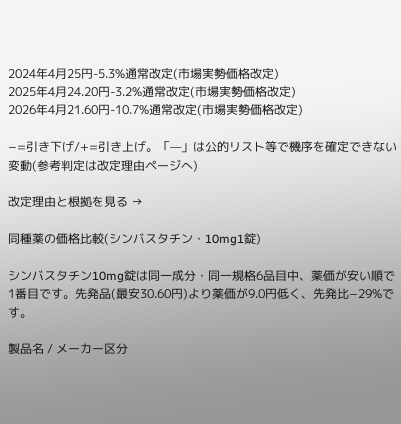2024年4月25円-5.3%通常改定(市場実勢価格改定)
2025年4月24.20円-3.2%通常改定(市場実勢価格改定)
2026年4月21.60円-10.7%通常改定(市場実勢価格改定)

−=引き下げ/+=引き上げ。「—」は公的リスト等で機序を確定できない変動(参考判定は改定理由ページへ)

改定理由と根拠を見る →

同種薬の価格比較(シンバスタチン・10mg1錠)

シンバスタチン10mg錠は同一成分・同一規格6品目中、薬価が安い順で1番目です。先発品(最安30.60円)より薬価が9.0円低く、先発比−29%です。

製品名 / メーカー区分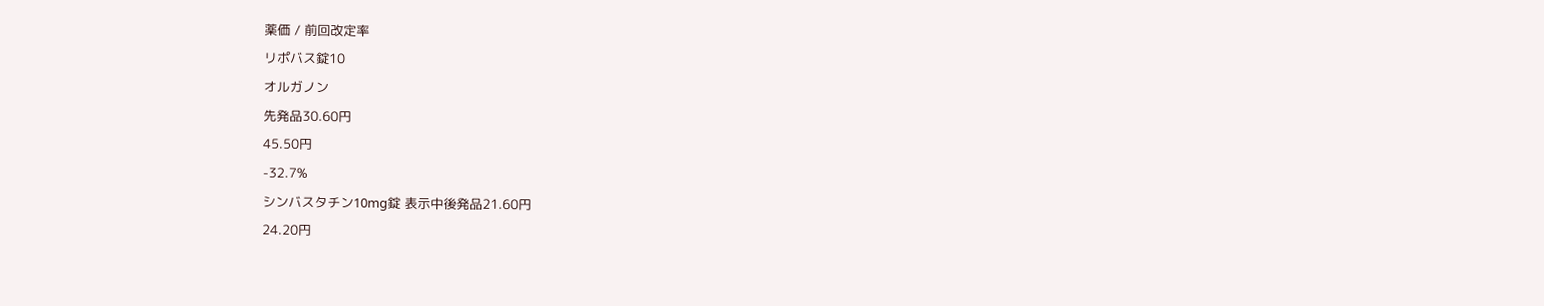薬価 / 前回改定率
リポバス錠10
オルガノン
先発品30.60円
45.50円
-32.7%
シンバスタチン10mg錠 表示中後発品21.60円
24.20円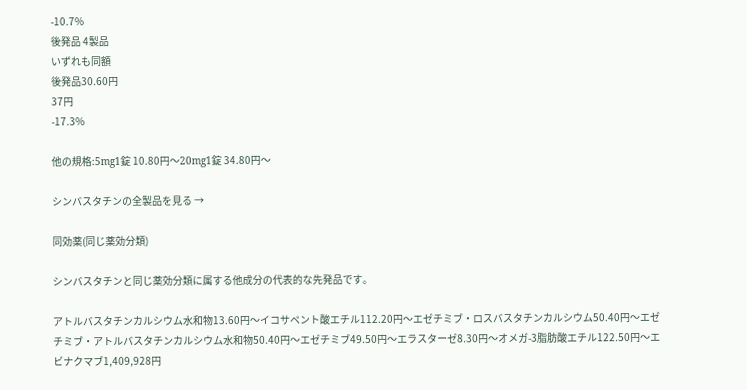-10.7%
後発品 4製品
いずれも同額
後発品30.60円
37円
-17.3%

他の規格:5mg1錠 10.80円〜20mg1錠 34.80円〜

シンバスタチンの全製品を見る →

同効薬(同じ薬効分類)

シンバスタチンと同じ薬効分類に属する他成分の代表的な先発品です。

アトルバスタチンカルシウム水和物13.60円〜イコサペント酸エチル112.20円〜エゼチミブ・ロスバスタチンカルシウム50.40円〜エゼチミブ・アトルバスタチンカルシウム水和物50.40円〜エゼチミブ49.50円〜エラスターゼ8.30円〜オメガ-3脂肪酸エチル122.50円〜エビナクマブ1,409,928円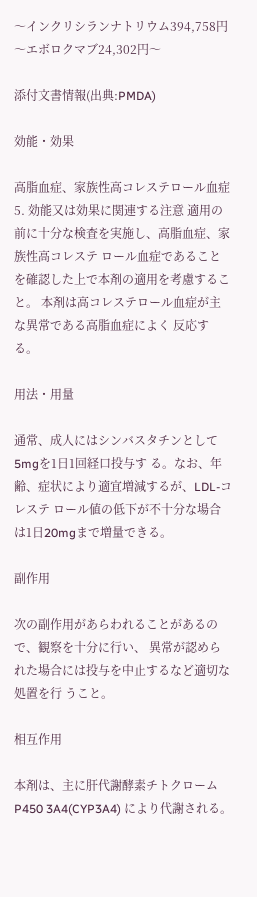〜インクリシランナトリウム394,758円〜エボロクマブ24,302円〜

添付文書情報(出典:PMDA)

効能・効果

高脂血症、家族性高コレステロール血症 5. 効能又は効果に関連する注意 適用の前に十分な検査を実施し、高脂血症、家族性高コレステ ロール血症であることを確認した上で本剤の適用を考慮すること。 本剤は高コレステロール血症が主な異常である高脂血症によく 反応する。

用法・用量

通常、成人にはシンバスタチンとして5mgを1日1回経口投与す る。なお、年齢、症状により適宜増減するが、LDL-コレステ ロール値の低下が不十分な場合は1日20mgまで増量できる。

副作用

次の副作用があらわれることがあるので、観察を十分に行い、 異常が認められた場合には投与を中止するなど適切な処置を行 うこと。

相互作用

本剤は、主に肝代謝酵素チトクロームP450 3A4(CYP3A4) により代謝される。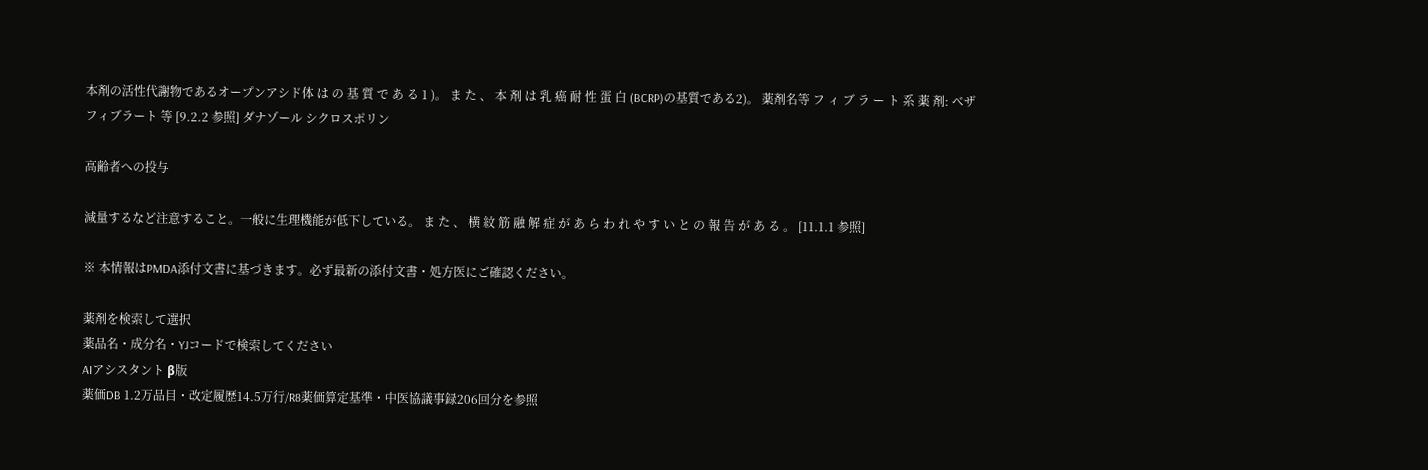本剤の活性代謝物であるオープンアシド体 は の 基 質 で あ る 1 )。 ま た 、 本 剤 は 乳 癌 耐 性 蛋 白 (BCRP)の基質である2)。 薬剤名等 フ ィ ブ ラ ー ト 系 薬 剤: ベザフィブラート 等 [9.2.2 参照] ダナゾール シクロスポリン

高齢者への投与

減量するなど注意すること。一般に生理機能が低下している。 ま た 、 横 紋 筋 融 解 症 が あ ら わ れ や す い と の 報 告 が あ る 。 [11.1.1 参照]

※ 本情報はPMDA添付文書に基づきます。必ず最新の添付文書・処方医にご確認ください。

薬剤を検索して選択
薬品名・成分名・YJコードで検索してください
AIアシスタント β版
薬価DB 1.2万品目・改定履歴14.5万行/R8薬価算定基準・中医協議事録206回分を参照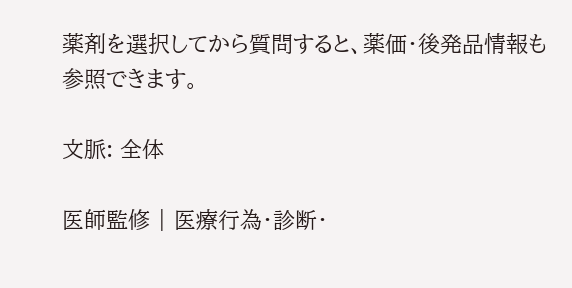薬剤を選択してから質問すると、薬価・後発品情報も参照できます。

文脈: 全体

医師監修 | 医療行為・診断・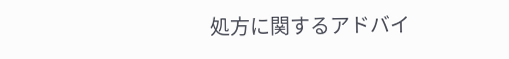処方に関するアドバイ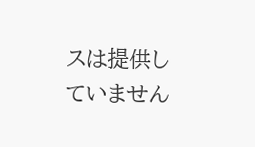スは提供していません